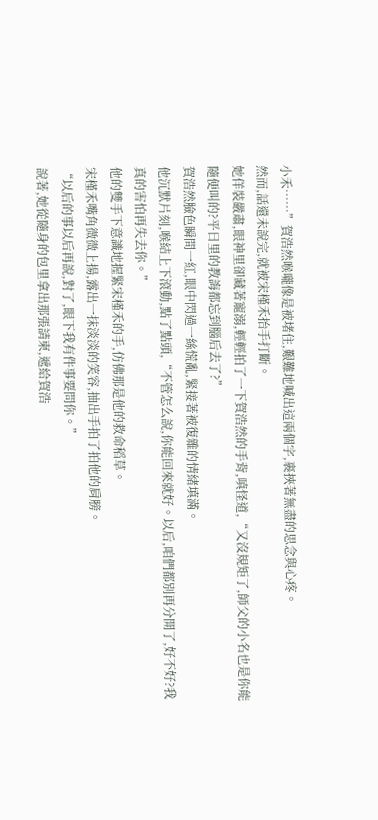小禾……”賀浩然喉嚨像是被堵住,艱難地喊出這兩個字,裹挾著無盡的思念與心疼。
然而,話還未說完,就被宋槿禾抬手打斷。
她佯裝嚴肅,眼神里卻藏著寵溺,輕輕拍了一下賀浩然的手背,嗔怪道,“又沒規矩了,師父的小名也是你能隨便叫的?平日里的教誨都忘到腦后去了?”
賀浩然臉色瞬間一紅,眼中閃過一絲慌亂,緊接著被復雜的情緒填滿。
他沉默片刻,喉結上下滾動,點了點頭,“不管怎么說,你能回來就好。以后,咱們都別再分開了,好不好?我真的害怕再失去你。”
他的雙手下意識地握緊宋槿禾的手,仿佛那是他的救命稻草。
宋槿禾嘴角微微上揚,露出一抹淡淡的笑容,抽出手拍了拍他的肩膀。
“以后的事以后再說,對了,眼下我有件事要問你。”
說著,她從隨身的包里拿出那張請柬,遞給賀浩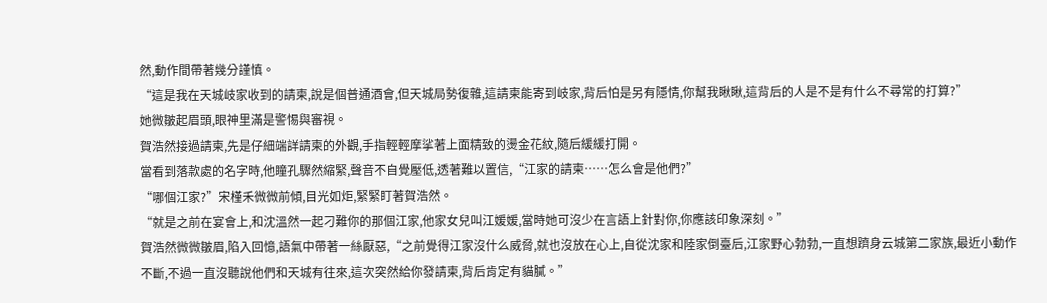然,動作間帶著幾分謹慎。
“這是我在天城岐家收到的請柬,說是個普通酒會,但天城局勢復雜,這請柬能寄到岐家,背后怕是另有隱情,你幫我瞅瞅,這背后的人是不是有什么不尋常的打算?”
她微皺起眉頭,眼神里滿是警惕與審視。
賀浩然接過請柬,先是仔細端詳請柬的外觀,手指輕輕摩挲著上面精致的燙金花紋,隨后緩緩打開。
當看到落款處的名字時,他瞳孔驟然縮緊,聲音不自覺壓低,透著難以置信,“江家的請柬……怎么會是他們?”
“哪個江家?”宋槿禾微微前傾,目光如炬,緊緊盯著賀浩然。
“就是之前在宴會上,和沈溫然一起刁難你的那個江家,他家女兒叫江媛媛,當時她可沒少在言語上針對你,你應該印象深刻。”
賀浩然微微皺眉,陷入回憶,語氣中帶著一絲厭惡,“之前覺得江家沒什么威脅,就也沒放在心上,自從沈家和陸家倒臺后,江家野心勃勃,一直想躋身云城第二家族,最近小動作不斷,不過一直沒聽說他們和天城有往來,這次突然給你發請柬,背后肯定有貓膩。”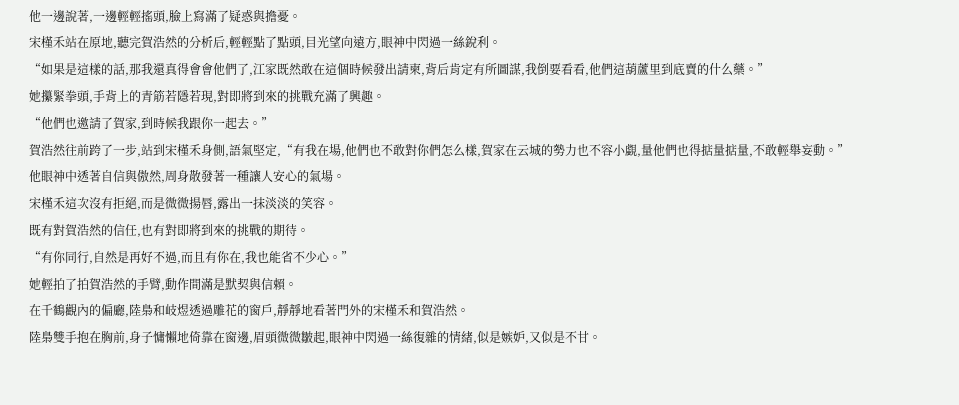他一邊說著,一邊輕輕搖頭,臉上寫滿了疑惑與擔憂。
宋槿禾站在原地,聽完賀浩然的分析后,輕輕點了點頭,目光望向遠方,眼神中閃過一絲銳利。
“如果是這樣的話,那我還真得會會他們了,江家既然敢在這個時候發出請柬,背后肯定有所圖謀,我倒要看看,他們這葫蘆里到底賣的什么藥。”
她攥緊拳頭,手背上的青筋若隱若現,對即將到來的挑戰充滿了興趣。
“他們也邀請了賀家,到時候我跟你一起去。”
賀浩然往前跨了一步,站到宋槿禾身側,語氣堅定,“有我在場,他們也不敢對你們怎么樣,賀家在云城的勢力也不容小覷,量他們也得掂量掂量,不敢輕舉妄動。”
他眼神中透著自信與傲然,周身散發著一種讓人安心的氣場。
宋槿禾這次沒有拒絕,而是微微揚唇,露出一抹淡淡的笑容。
既有對賀浩然的信任,也有對即將到來的挑戰的期待。
“有你同行,自然是再好不過,而且有你在,我也能省不少心。”
她輕拍了拍賀浩然的手臂,動作間滿是默契與信賴。
在千鶴觀內的偏廳,陸梟和岐煜透過雕花的窗戶,靜靜地看著門外的宋槿禾和賀浩然。
陸梟雙手抱在胸前,身子慵懶地倚靠在窗邊,眉頭微微皺起,眼神中閃過一絲復雜的情緒,似是嫉妒,又似是不甘。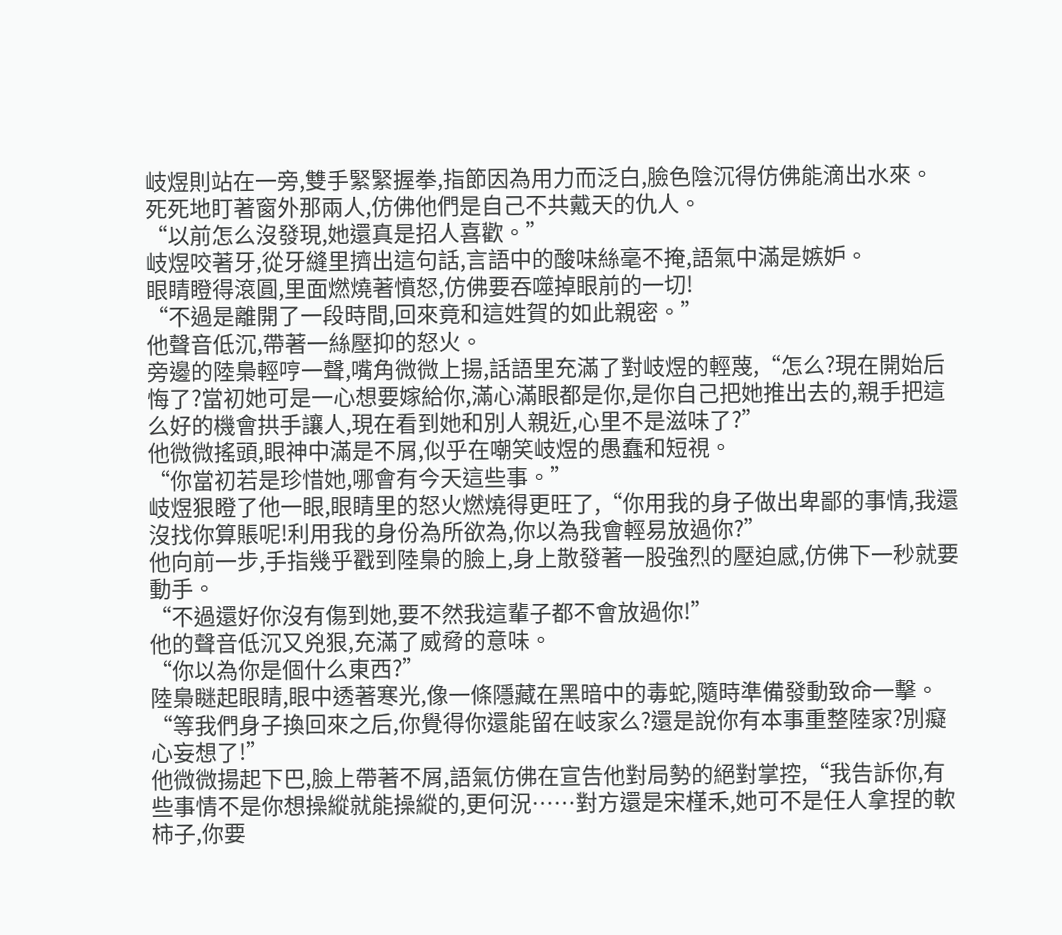岐煜則站在一旁,雙手緊緊握拳,指節因為用力而泛白,臉色陰沉得仿佛能滴出水來。
死死地盯著窗外那兩人,仿佛他們是自己不共戴天的仇人。
“以前怎么沒發現,她還真是招人喜歡。”
岐煜咬著牙,從牙縫里擠出這句話,言語中的酸味絲毫不掩,語氣中滿是嫉妒。
眼睛瞪得滾圓,里面燃燒著憤怒,仿佛要吞噬掉眼前的一切!
“不過是離開了一段時間,回來竟和這姓賀的如此親密。”
他聲音低沉,帶著一絲壓抑的怒火。
旁邊的陸梟輕哼一聲,嘴角微微上揚,話語里充滿了對岐煜的輕蔑,“怎么?現在開始后悔了?當初她可是一心想要嫁給你,滿心滿眼都是你,是你自己把她推出去的,親手把這么好的機會拱手讓人,現在看到她和別人親近,心里不是滋味了?”
他微微搖頭,眼神中滿是不屑,似乎在嘲笑岐煜的愚蠢和短視。
“你當初若是珍惜她,哪會有今天這些事。”
岐煜狠瞪了他一眼,眼睛里的怒火燃燒得更旺了,“你用我的身子做出卑鄙的事情,我還沒找你算賬呢!利用我的身份為所欲為,你以為我會輕易放過你?”
他向前一步,手指幾乎戳到陸梟的臉上,身上散發著一股強烈的壓迫感,仿佛下一秒就要動手。
“不過還好你沒有傷到她,要不然我這輩子都不會放過你!”
他的聲音低沉又兇狠,充滿了威脅的意味。
“你以為你是個什么東西?”
陸梟瞇起眼睛,眼中透著寒光,像一條隱藏在黑暗中的毒蛇,隨時準備發動致命一擊。
“等我們身子換回來之后,你覺得你還能留在岐家么?還是說你有本事重整陸家?別癡心妄想了!”
他微微揚起下巴,臉上帶著不屑,語氣仿佛在宣告他對局勢的絕對掌控,“我告訴你,有些事情不是你想操縱就能操縱的,更何況……對方還是宋槿禾,她可不是任人拿捏的軟柿子,你要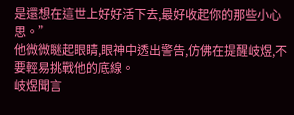是還想在這世上好好活下去,最好收起你的那些小心思。”
他微微瞇起眼睛,眼神中透出警告,仿佛在提醒岐煜,不要輕易挑戰他的底線。
岐煜聞言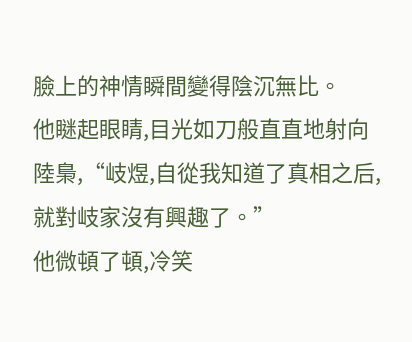臉上的神情瞬間變得陰沉無比。
他瞇起眼睛,目光如刀般直直地射向陸梟,“岐煜,自從我知道了真相之后,就對岐家沒有興趣了。”
他微頓了頓,冷笑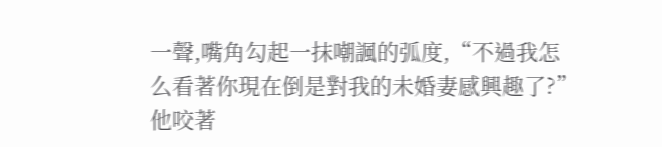一聲,嘴角勾起一抹嘲諷的弧度,“不過我怎么看著你現在倒是對我的未婚妻感興趣了?”
他咬著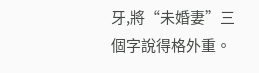牙,將“未婚妻”三個字說得格外重。